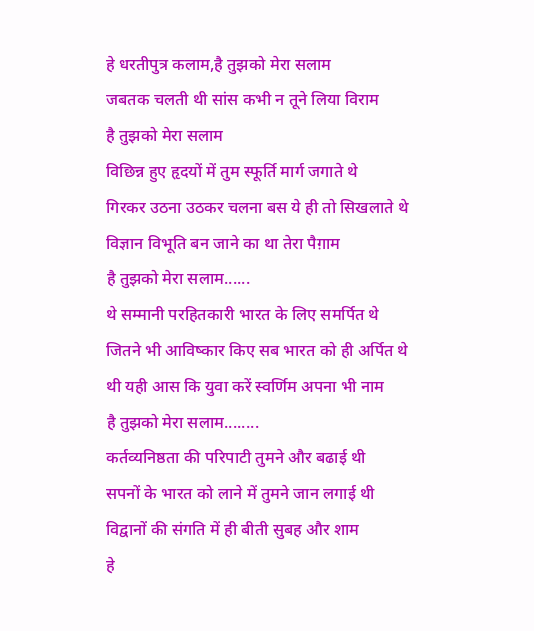हे धरतीपुत्र कलाम,है तुझको मेरा सलाम
जबतक चलती थी सांस कभी न तूने लिया विराम
है तुझको मेरा सलाम
विछिन्न हुए हृदयों में तुम स्फूर्ति मार्ग जगाते थे
गिरकर उठना उठकर चलना बस ये ही तो सिखलाते थे
विज्ञान विभूति बन जाने का था तेरा पैग़ाम
है तुझको मेरा सलाम......
थे सम्मानी परहितकारी भारत के लिए समर्पित थे
जितने भी आविष्कार किए सब भारत को ही अर्पित थे
थी यही आस कि युवा करें स्वर्णिम अपना भी नाम
है तुझको मेरा सलाम........
कर्तव्यनिष्ठता की परिपाटी तुमने और बढाई थी
सपनों के भारत को लाने में तुमने जान लगाई थी
विद्वानों की संगति में ही बीती सुबह और शाम
हे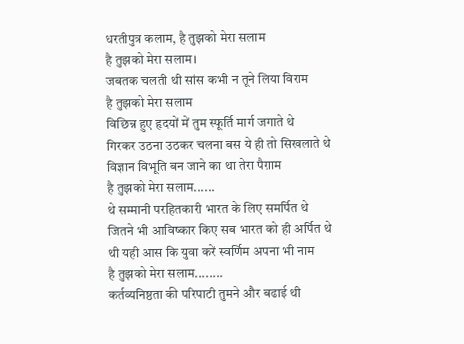धरतीपुत्र कलाम, है तुझको मेरा सलाम
है तुझको मेरा सलाम।
जबतक चलती थी सांस कभी न तूने लिया विराम
है तुझको मेरा सलाम
विछिन्न हुए हृदयों में तुम स्फूर्ति मार्ग जगाते थे
गिरकर उठना उठकर चलना बस ये ही तो सिखलाते थे
विज्ञान विभूति बन जाने का था तेरा पैग़ाम
है तुझको मेरा सलाम......
थे सम्मानी परहितकारी भारत के लिए समर्पित थे
जितने भी आविष्कार किए सब भारत को ही अर्पित थे
थी यही आस कि युवा करें स्वर्णिम अपना भी नाम
है तुझको मेरा सलाम........
कर्तव्यनिष्ठता की परिपाटी तुमने और बढाई थी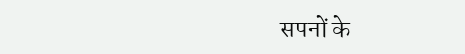सपनों के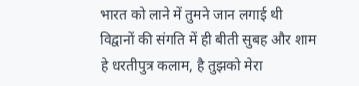भारत को लाने में तुमने जान लगाई थी
विद्वानों की संगति में ही बीती सुबह और शाम
हे धरतीपुत्र कलाम, है तुझको मेरा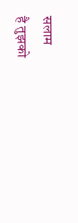सलाम
है तुझको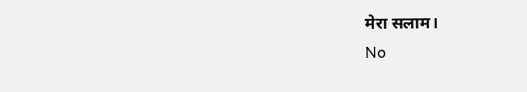मेरा सलाम।
No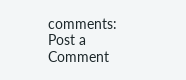comments:
Post a Comment